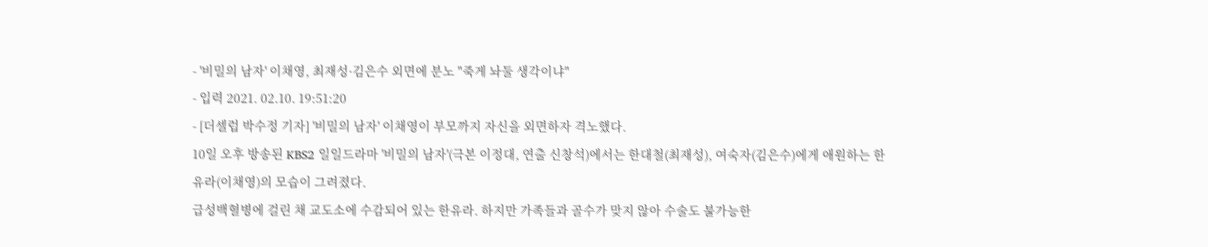- '비밀의 남자' 이채영, 최재성·김은수 외면에 분노 "죽게 놔둘 생각이냐"
- 입력 2021. 02.10. 19:51:20
- [더셀럽 박수정 기자] '비밀의 남자' 이채영이 부모까지 자신을 외면하자 격노했다.
10일 오후 방송된 KBS2 일일드라마 '비밀의 남자'(극본 이정대, 연출 신창석)에서는 한대철(최재성), 여숙자(김은수)에게 애원하는 한유라(이채영)의 모습이 그려졌다.
급성백혈병에 걸린 채 교도소에 수감되어 있는 한유라. 하지만 가족들과 골수가 맞지 않아 수술도 불가능한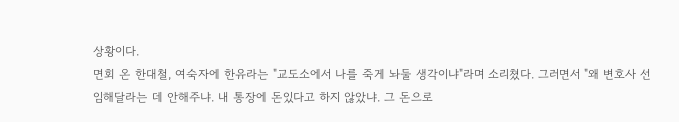상황이다.
면회 온 한대철, 여숙자에 한유라는 "교도소에서 나를 죽게 놔둘 생각이냐"라며 소리쳤다. 그러면서 "왜 변호사 선임해달라는 데 안해주냐. 내 통장에 돈있다고 하지 않았냐. 그 돈으로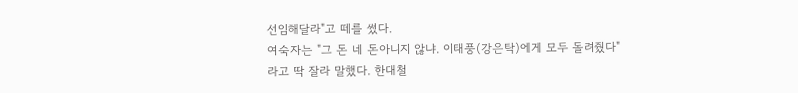선임해달라"고 떼를 썼다.
여숙자는 "그 돈 네 돈아니지 않냐. 이태풍(강은탁)에게 모두 돌려줬다"라고 딱 잘라 말했다. 한대철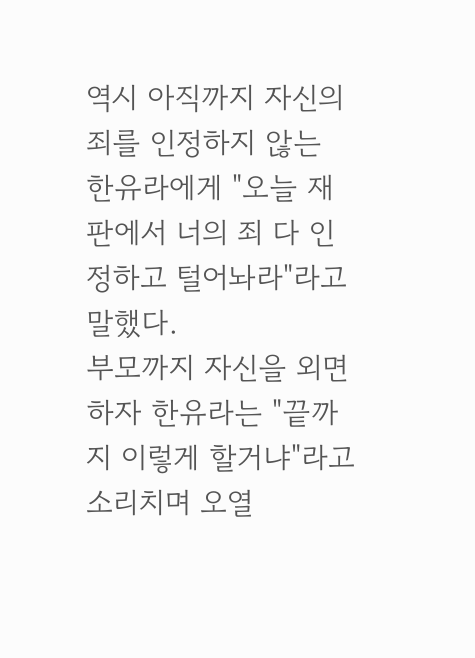역시 아직까지 자신의 죄를 인정하지 않는 한유라에게 "오늘 재판에서 너의 죄 다 인정하고 털어놔라"라고 말했다.
부모까지 자신을 외면하자 한유라는 "끝까지 이렇게 할거냐"라고 소리치며 오열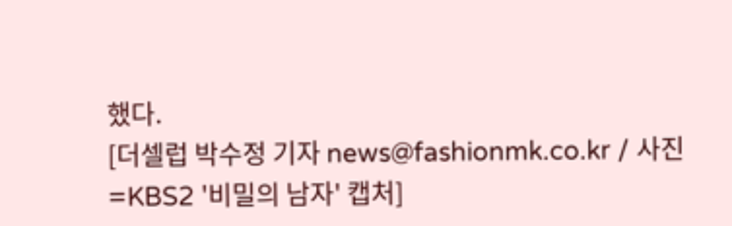했다.
[더셀럽 박수정 기자 news@fashionmk.co.kr / 사진=KBS2 '비밀의 남자' 캡처]